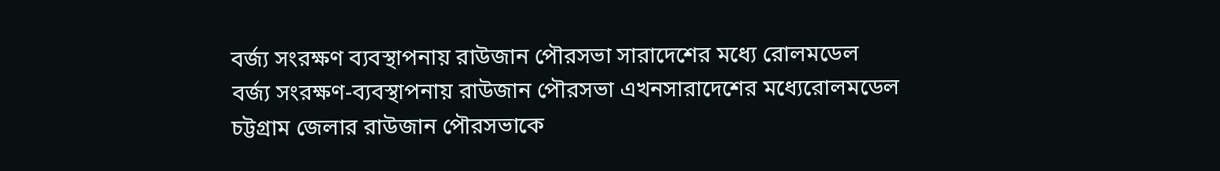বর্জ্য সংরক্ষণ ব্যবস্থাপনায় রাউজান পৌরসভা সারাদেশের মধ্যে রোলমডেল
বর্জ্য সংরক্ষণ-ব্যবস্থাপনায় রাউজান পৌরসভা এখনসারাদেশের মধ্যেরোলমডেল
চট্টগ্রাম জেলার রাউজান পৌরসভাকে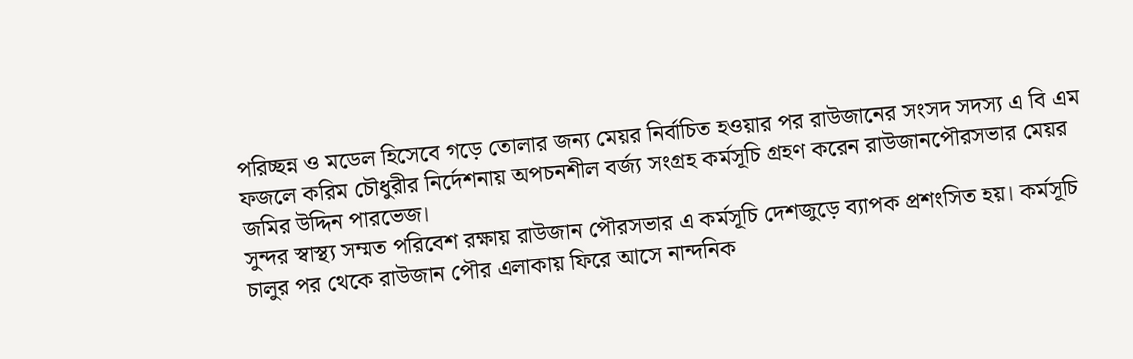পরিচ্ছন্ন ও মডেল হিসেবে গড়ে তোলার জন্য মেয়র নির্বাচিত হওয়ার পর রাউজানের সংসদ সদস্য এ বি এম ফজলে করিম চৌধুরীর নির্দেশনায় অপচনশীল বর্জ্য সংগ্রহ কর্মসূচি গ্রহণ করেন রাউজানপৌরসভার মেয়র জমির উদ্দিন পারভেজ।
সুন্দর স্বাস্থ্য সম্মত পরিবেশ রক্ষায় রাউজান পৌরসভার এ কর্মসূচি দেশজুড়ে ব্যাপক প্রশংসিত হয়। কর্মসূচি চালুর পর থেকে রাউজান পৌর এলাকায় ফিরে আসে নান্দনিক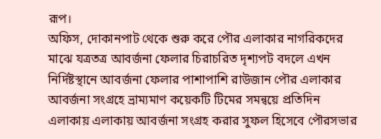রূপ।
অফিস, দোকানপাট থেকে শুরু করে পৌর এলাকার নাগরিকদের মাঝে যত্রতত্র আবর্জনা ফেলার চিরাচরিত দৃশ্যপট বদলে এখন নির্দিষ্টস্থানে আবর্জনা ফেলার পাশাপাশি রাউজান পৌর এলাকার আবর্জনা সংগ্রহে ভ্রাম্যমাণ কয়েকটি টিমের সমন্বয়ে প্রতিদিন এলাকায় এলাকায় আবর্জনা সংগ্রহ করার সুফল হিসেবে পৌরসভার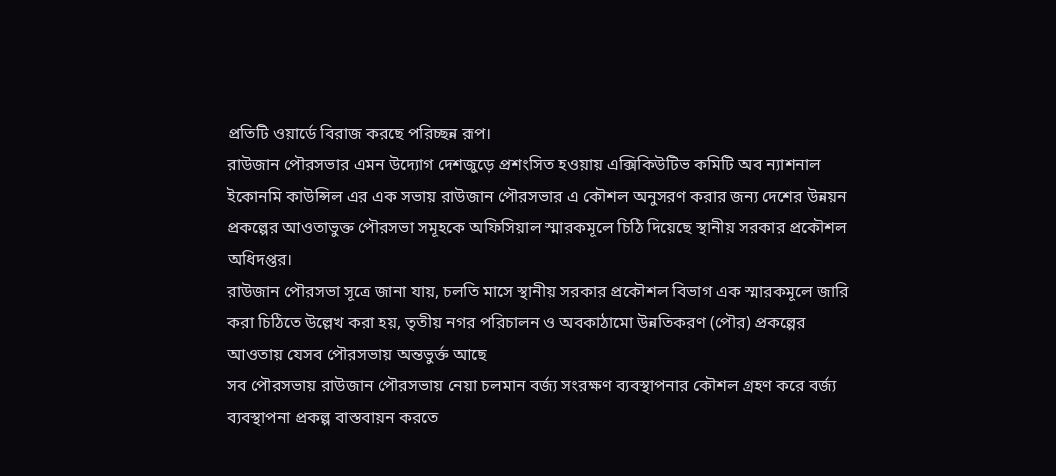প্রতিটি ওয়ার্ডে বিরাজ করছে পরিচ্ছন্ন রূপ।
রাউজান পৌরসভার এমন উদ্যোগ দেশজুড়ে প্রশংসিত হওয়ায় এক্সিকিউটিভ কমিটি অব ন্যাশনাল ইকোনমি কাউন্সিল এর এক সভায় রাউজান পৌরসভার এ কৌশল অনুসরণ করার জন্য দেশের উন্নয়ন প্রকল্পের আওতাভুক্ত পৌরসভা সমূহকে অফিসিয়াল স্মারকমূলে চিঠি দিয়েছে স্থানীয় সরকার প্রকৌশল অধিদপ্তর।
রাউজান পৌরসভা সূত্রে জানা যায়, চলতি মাসে স্থানীয় সরকার প্রকৌশল বিভাগ এক স্মারকমূলে জারি করা চিঠিতে উল্লেখ করা হয়, তৃতীয় নগর পরিচালন ও অবকাঠামো উন্নতিকরণ (পৌর) প্রকল্পের আওতায় যেসব পৌরসভায় অন্তভুর্ক্ত আছে
সব পৌরসভায় রাউজান পৌরসভায় নেয়া চলমান বর্জ্য সংরক্ষণ ব্যবস্থাপনার কৌশল গ্রহণ করে বর্জ্য ব্যবস্থাপনা প্রকল্প বাস্তবায়ন করতে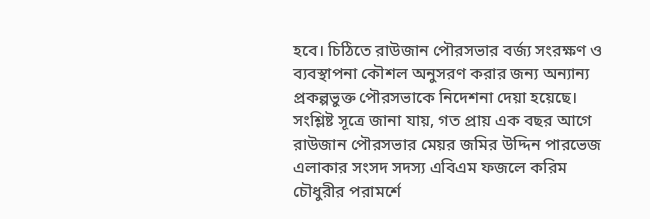হবে। চিঠিতে রাউজান পৌরসভার বর্জ্য সংরক্ষণ ও ব্যবস্থাপনা কৌশল অনুসরণ করার জন্য অন্যান্য প্রকল্পভুক্ত পৌরসভাকে নিদেশনা দেয়া হয়েছে।
সংশ্লিষ্ট সূত্রে জানা যায়, গত প্রায় এক বছর আগে রাউজান পৌরসভার মেয়র জমির উদ্দিন পারভেজ এলাকার সংসদ সদস্য এবিএম ফজলে করিম চৌধুরীর পরামর্শে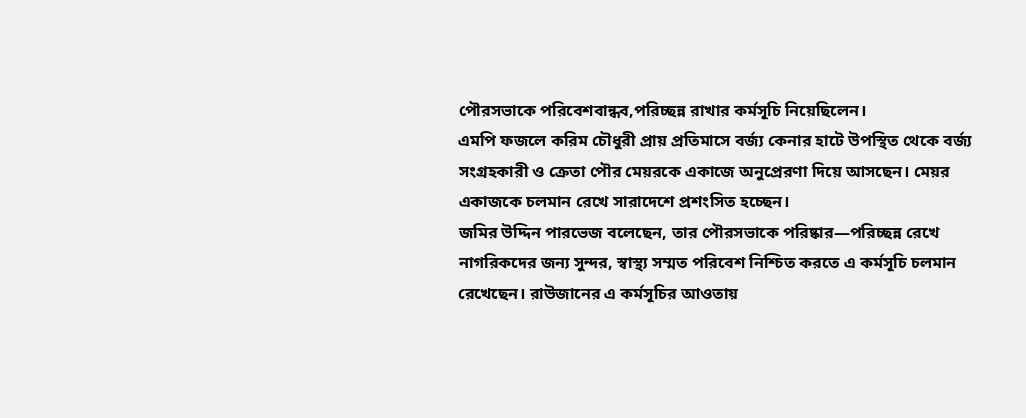পৌরসভাকে পরিবেশবান্ধব,পরিচ্ছন্ন রাখার কর্মসূচি নিয়েছিলেন।
এমপি ফজলে করিম চৌধুরী প্রায় প্রতিমাসে বর্জ্য কেনার হাটে উপস্থিত থেকে বর্জ্য সংগ্রহকারী ও ক্রেতা পৌর মেয়রকে একাজে অনুপ্রেরণা দিয়ে আসছেন। মেয়র একাজকে চলমান রেখে সারাদেশে প্রশংসিত হচ্ছেন।
জমির উদ্দিন পারভেজ বলেছেন, তার পৌরসভাকে পরিষ্কার—পরিচ্ছন্ন রেখে নাগরিকদের জন্য সুন্দর, স্বাস্থ্য সম্মত পরিবেশ নিশ্চিত করতে এ কর্মসূচি চলমান রেখেছেন। রাউজানের এ কর্মসূচির আওতায়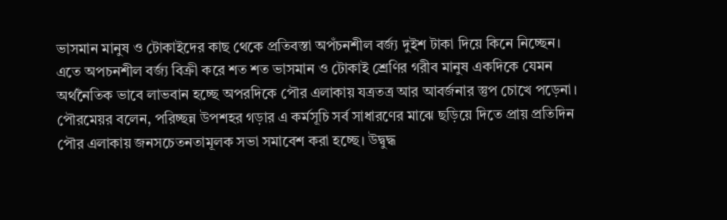ভাসমান মানুষ ও টোকাইদের কাছ থেকে প্রতিবস্তা অপঁচনশীল বর্জ্য দুইশ টাকা দিয়ে কিনে নিচ্ছেন।
এতে অপচনশীল বর্জ্য বিক্রী করে শত শত ভাসমান ও টোকাই শ্রেণির গরীব মানুষ একদিকে যেমন অর্থনৈতিক ভাবে লাভবান হচ্ছে অপরদিকে পৌর এলাকায় যত্রতত্র আর আবর্জনার স্তুপ চোখে পড়েনা।
পৌরমেয়র বলেন, পরিচ্ছন্ন উপশহর গড়ার এ কর্মসূচি সর্ব সাধারণের মাঝে ছড়িয়ে দিতে প্রায় প্রতিদিন পৌর এলাকায় জনসচেতনতামূলক সভা সমাবেশ করা হচ্ছে। উদ্বুদ্ধ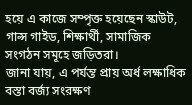হয়ে এ কাজে সম্পৃক্ত হয়েছেন স্কাউট, গাল্স গাইড, শিক্ষার্থী, সামাজিক সংগঠন সমূহে জড়িতরা।
জানা যায়, এ পর্যন্ত প্রায় অর্ধ লক্ষাধিক বস্তা বর্জ্য সংরক্ষণ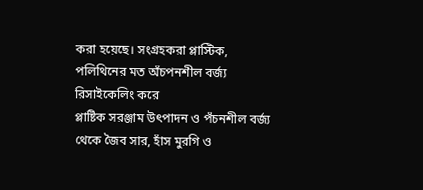করা হয়েছে। সংগ্রহকরা প্লাস্টিক, পলিথিনের মত অঁচপনশীল বর্জ্য রিসাইকেলিং করে
প্লাষ্টিক সরঞ্জাম উৎপাদন ও পঁচনশীল বর্জ্য থেকে জৈব সার, হাঁস মুরগি ও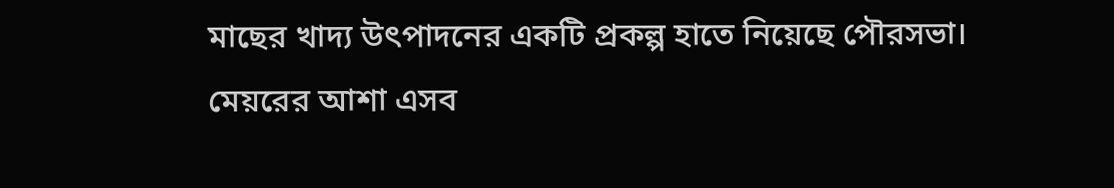মাছের খাদ্য উৎপাদনের একটি প্রকল্প হাতে নিয়েছে পৌরসভা।
মেয়রের আশা এসব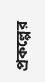প্রকল্পের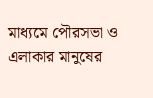মাধ্যমে পৌরসভা ও এলাকার মানুষের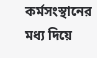কর্মসংস্থানের মধ্য দিয়ে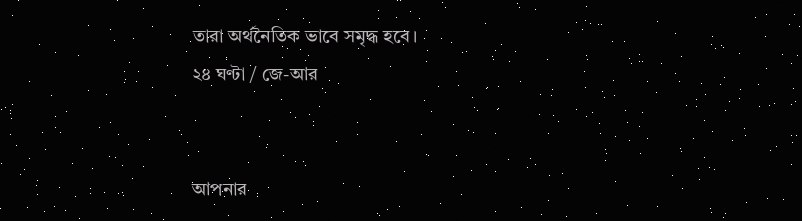তারা অর্থনৈতিক ভাবে সমৃদ্ধ হবে।
২৪ ঘণ্টা / জে-আর


আপনার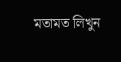মতামত লিখুন